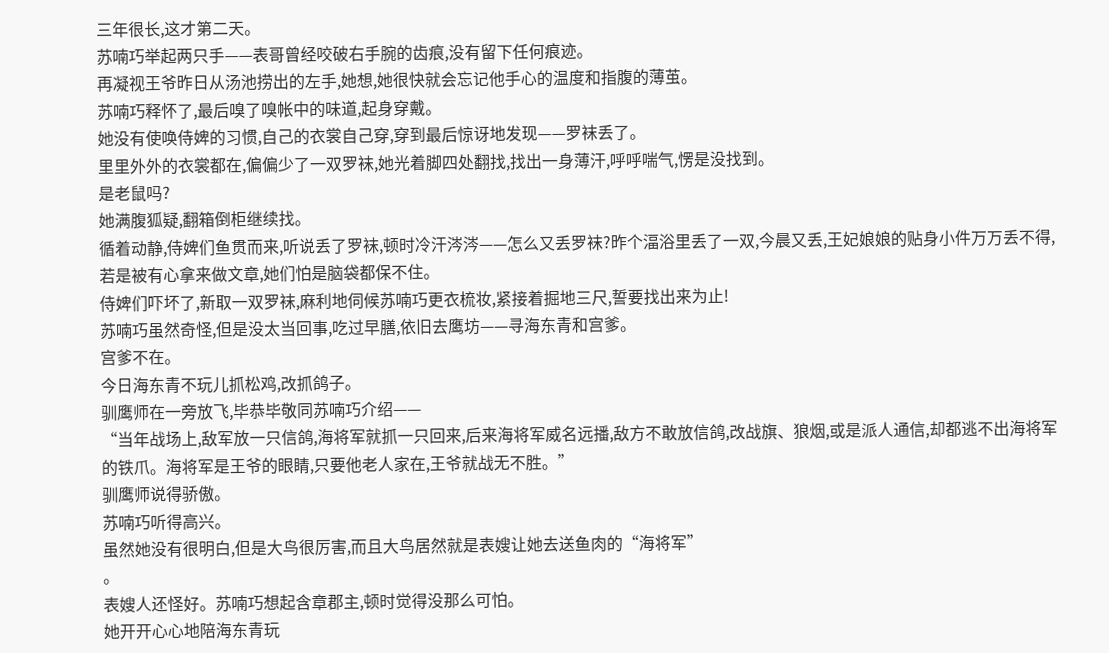三年很长,这才第二天。
苏喃巧举起两只手——表哥曾经咬破右手腕的齿痕,没有留下任何痕迹。
再凝视王爷昨日从汤池捞出的左手,她想,她很快就会忘记他手心的温度和指腹的薄茧。
苏喃巧释怀了,最后嗅了嗅帐中的味道,起身穿戴。
她没有使唤侍婢的习惯,自己的衣裳自己穿,穿到最后惊讶地发现——罗袜丢了。
里里外外的衣裳都在,偏偏少了一双罗袜,她光着脚四处翻找,找出一身薄汗,呼呼喘气,愣是没找到。
是老鼠吗?
她满腹狐疑,翻箱倒柜继续找。
循着动静,侍婢们鱼贯而来,听说丢了罗袜,顿时冷汗涔涔——怎么又丢罗袜?昨个湢浴里丢了一双,今晨又丢,王妃娘娘的贴身小件万万丢不得,若是被有心拿来做文章,她们怕是脑袋都保不住。
侍婢们吓坏了,新取一双罗袜,麻利地伺候苏喃巧更衣梳妆,紧接着掘地三尺,誓要找出来为止!
苏喃巧虽然奇怪,但是没太当回事,吃过早膳,依旧去鹰坊——寻海东青和宫爹。
宫爹不在。
今日海东青不玩儿抓松鸡,改抓鸽子。
驯鹰师在一旁放飞,毕恭毕敬同苏喃巧介绍——
“当年战场上,敌军放一只信鸽,海将军就抓一只回来,后来海将军威名远播,敌方不敢放信鸽,改战旗、狼烟,或是派人通信,却都逃不出海将军的铁爪。海将军是王爷的眼睛,只要他老人家在,王爷就战无不胜。”
驯鹰师说得骄傲。
苏喃巧听得高兴。
虽然她没有很明白,但是大鸟很厉害,而且大鸟居然就是表嫂让她去送鱼肉的“海将军”
。
表嫂人还怪好。苏喃巧想起含章郡主,顿时觉得没那么可怕。
她开开心心地陪海东青玩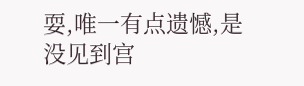耍,唯一有点遗憾,是没见到宫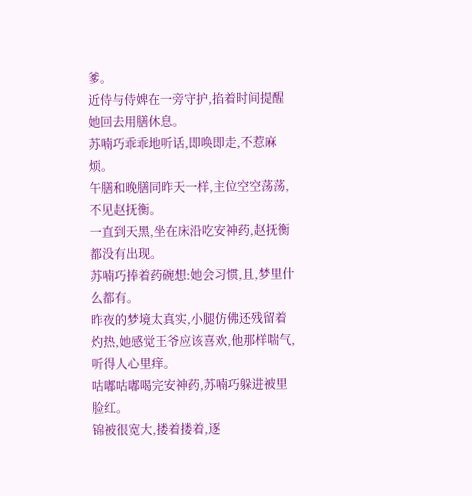爹。
近侍与侍婢在一旁守护,掐着时间提醒她回去用膳休息。
苏喃巧乖乖地听话,即唤即走,不惹麻烦。
午膳和晚膳同昨天一样,主位空空荡荡,不见赵抚衡。
一直到天黑,坐在床沿吃安神药,赵抚衡都没有出现。
苏喃巧捧着药碗想:她会习惯,且,梦里什么都有。
昨夜的梦境太真实,小腿仿佛还残留着灼热,她感觉王爷应该喜欢,他那样喘气,听得人心里痒。
咕嘟咕嘟喝完安神药,苏喃巧躲进被里脸红。
锦被很宽大,搂着搂着,逐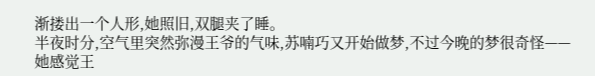渐搂出一个人形,她照旧,双腿夹了睡。
半夜时分,空气里突然弥漫王爷的气味,苏喃巧又开始做梦,不过今晚的梦很奇怪——
她感觉王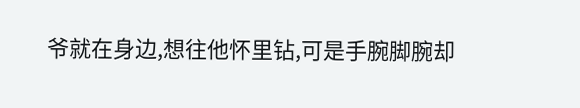爷就在身边,想往他怀里钻,可是手腕脚腕却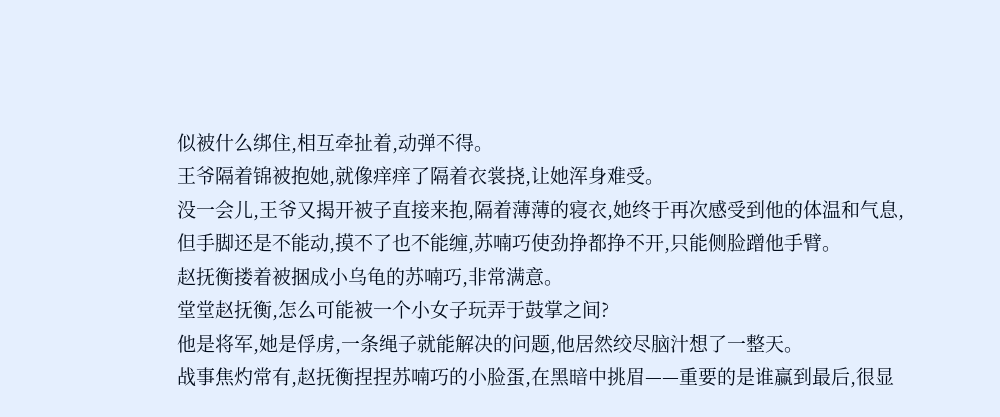似被什么绑住,相互牵扯着,动弹不得。
王爷隔着锦被抱她,就像痒痒了隔着衣裳挠,让她浑身难受。
没一会儿,王爷又揭开被子直接来抱,隔着薄薄的寝衣,她终于再次感受到他的体温和气息,但手脚还是不能动,摸不了也不能缠,苏喃巧使劲挣都挣不开,只能侧脸蹭他手臂。
赵抚衡搂着被捆成小乌龟的苏喃巧,非常满意。
堂堂赵抚衡,怎么可能被一个小女子玩弄于鼓掌之间?
他是将军,她是俘虏,一条绳子就能解决的问题,他居然绞尽脑汁想了一整天。
战事焦灼常有,赵抚衡捏捏苏喃巧的小脸蛋,在黑暗中挑眉——重要的是谁赢到最后,很显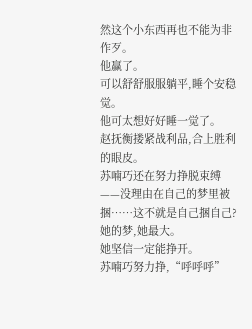然这个小东西再也不能为非作歹。
他赢了。
可以舒舒服服躺平,睡个安稳觉。
他可太想好好睡一觉了。
赵抚衡搂紧战利品,合上胜利的眼皮。
苏喃巧还在努力挣脱束缚——没理由在自己的梦里被捆……这不就是自己捆自己?
她的梦,她最大。
她坚信一定能挣开。
苏喃巧努力挣,“呼呼呼”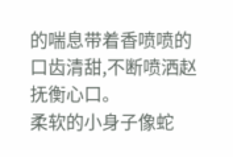的喘息带着香喷喷的口齿清甜,不断喷洒赵抚衡心口。
柔软的小身子像蛇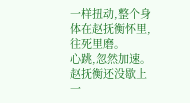一样扭动,整个身体在赵抚衡怀里,往死里磨。
心跳,忽然加速。
赵抚衡还没歇上一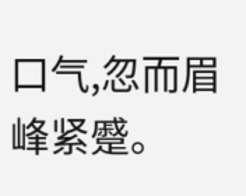口气,忽而眉峰紧蹙。